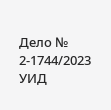Дело № 2-1744/2023
УИД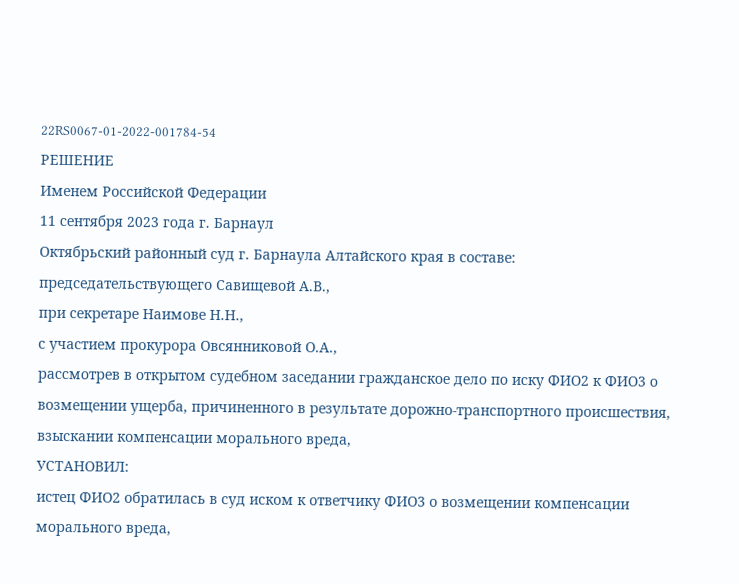22RS0067-01-2022-001784-54
РЕШЕНИЕ
Именем Российской Федерации
11 сентября 2023 года г. Барнаул
Октябрьский районный суд г. Барнаула Алтайского края в составе:
председательствующего Савищевой А.В.,
при секретаре Наимове Н.Н.,
с участием прокурора Овсянниковой О.А.,
рассмотрев в открытом судебном заседании гражданское дело по иску ФИО2 к ФИО3 о возмещении ущерба, причиненного в результате дорожно-транспортного происшествия, взыскании компенсации морального вреда,
УСТАНОВИЛ:
истец ФИО2 обратилась в суд иском к ответчику ФИО3 о возмещении компенсации морального вреда,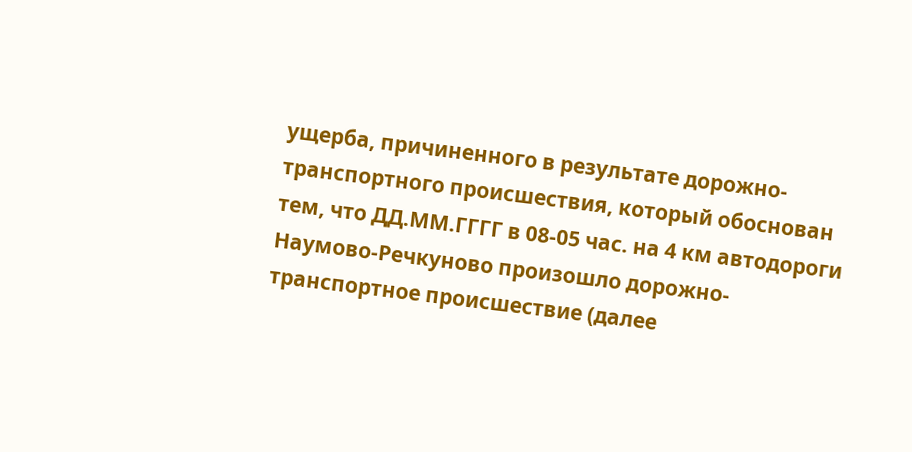ущерба, причиненного в результате дорожно-транспортного происшествия, который обоснован тем, что ДД.ММ.ГГГГ в 08-05 час. на 4 км автодороги Наумово-Речкуново произошло дорожно-транспортное происшествие (далее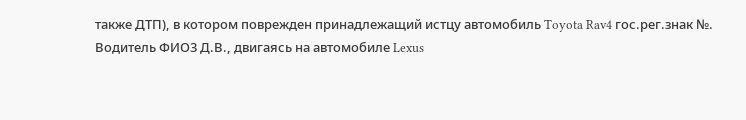также ДТП), в котором поврежден принадлежащий истцу автомобиль Toyota Rav4 гос.рег.знак №.
Водитель ФИО3 Д.В., двигаясь на автомобиле Lexus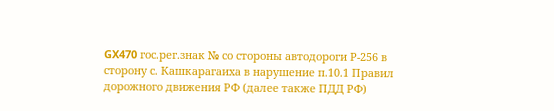GX470 гос.рег.знак № со стороны автодороги Р-256 в сторону с. Кашкарагаиха в нарушение п.10.1 Правил дорожного движения РФ (далее также ПДД РФ)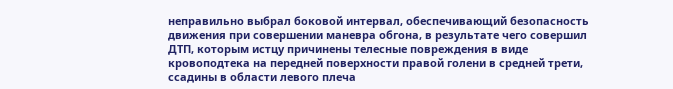неправильно выбрал боковой интервал, обеспечивающий безопасность движения при совершении маневра обгона, в результате чего совершил ДТП, которым истцу причинены телесные повреждения в виде кровоподтека на передней поверхности правой голени в средней трети, ссадины в области левого плеча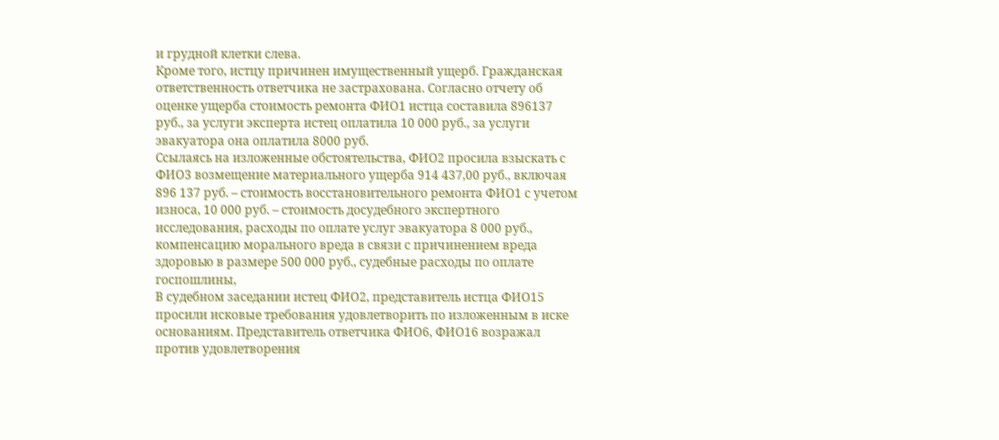и грудной клетки слева.
Кроме того, истцу причинен имущественный ущерб. Гражданская ответственность ответчика не застрахована. Согласно отчету об оценке ущерба стоимость ремонта ФИО1 истца составила 896137 руб., за услуги эксперта истец оплатила 10 000 руб., за услуги эвакуатора она оплатила 8000 руб.
Ссылаясь на изложенные обстоятельства, ФИО2 просила взыскать с ФИО3 возмещение материального ущерба 914 437,00 руб., включая 896 137 руб. – стоимость восстановительного ремонта ФИО1 с учетом износа, 10 000 руб. – стоимость досудебного экспертного исследования, расходы по оплате услуг эвакуатора 8 000 руб., компенсацию морального вреда в связи с причинением вреда здоровью в размере 500 000 руб., судебные расходы по оплате госпошлины,
В судебном заседании истец ФИО2, представитель истца ФИО15 просили исковые требования удовлетворить по изложенным в иске основаниям. Представитель ответчика ФИО6, ФИО16 возражал против удовлетворения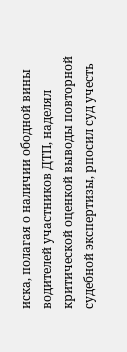иска, полагая о наличии ободной вины водителей участников ДТП, наделял критической оценкой выводы повторной судебной экспертизы, рпосил суд учесть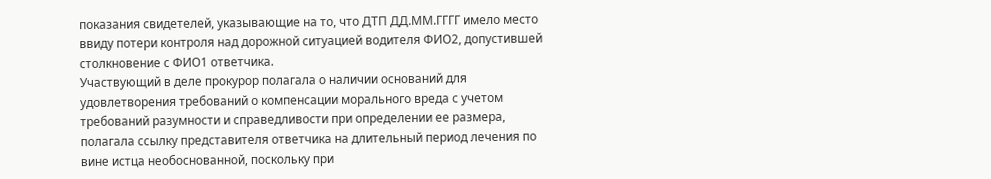показания свидетелей, указывающие на то, что ДТП ДД.ММ.ГГГГ имело место ввиду потери контроля над дорожной ситуацией водителя ФИО2, допустившей столкновение с ФИО1 ответчика.
Участвующий в деле прокурор полагала о наличии оснований для удовлетворения требований о компенсации морального вреда с учетом требований разумности и справедливости при определении ее размера, полагала ссылку представителя ответчика на длительный период лечения по вине истца необоснованной, поскольку при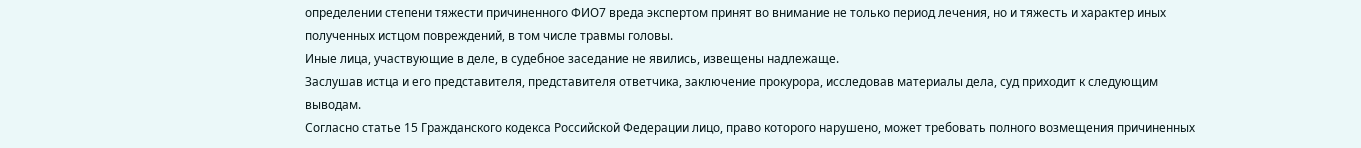определении степени тяжести причиненного ФИО7 вреда экспертом принят во внимание не только период лечения, но и тяжесть и характер иных полученных истцом повреждений, в том числе травмы головы.
Иные лица, участвующие в деле, в судебное заседание не явились, извещены надлежаще.
Заслушав истца и его представителя, представителя ответчика, заключение прокурора, исследовав материалы дела, суд приходит к следующим выводам.
Согласно статье 15 Гражданского кодекса Российской Федерации лицо, право которого нарушено, может требовать полного возмещения причиненных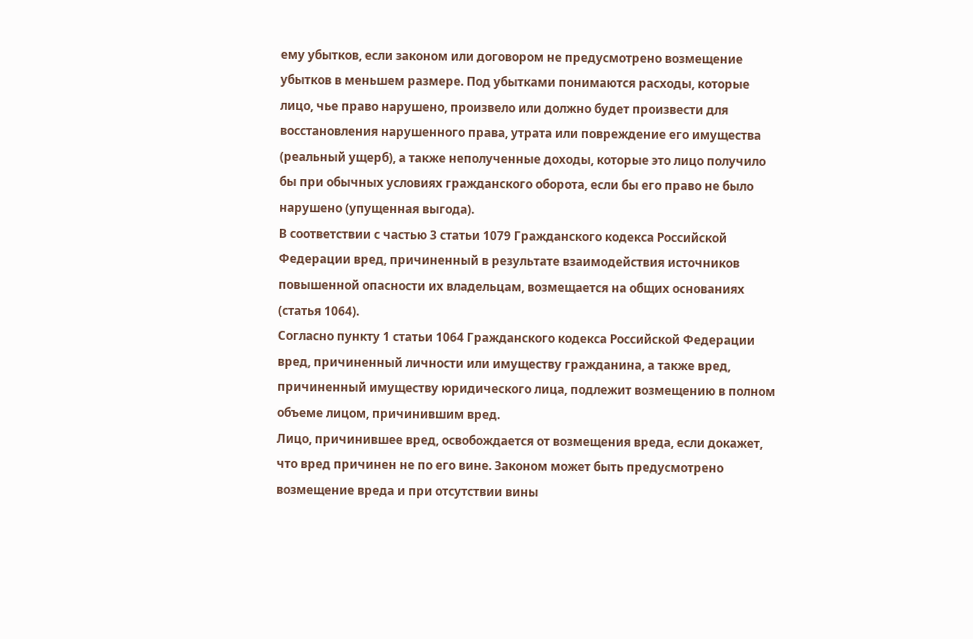ему убытков, если законом или договором не предусмотрено возмещение убытков в меньшем размере. Под убытками понимаются расходы, которые лицо, чье право нарушено, произвело или должно будет произвести для восстановления нарушенного права, утрата или повреждение его имущества (реальный ущерб), а также неполученные доходы, которые это лицо получило бы при обычных условиях гражданского оборота, если бы его право не было нарушено (упущенная выгода).
В соответствии с частью 3 статьи 1079 Гражданского кодекса Российской Федерации вред, причиненный в результате взаимодействия источников повышенной опасности их владельцам, возмещается на общих основаниях (статья 1064).
Согласно пункту 1 статьи 1064 Гражданского кодекса Российской Федерации вред, причиненный личности или имуществу гражданина, а также вред, причиненный имуществу юридического лица, подлежит возмещению в полном объеме лицом, причинившим вред.
Лицо, причинившее вред, освобождается от возмещения вреда, если докажет, что вред причинен не по его вине. Законом может быть предусмотрено возмещение вреда и при отсутствии вины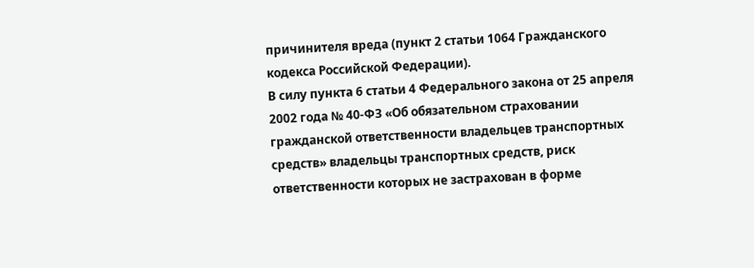причинителя вреда (пункт 2 статьи 1064 Гражданского кодекса Российской Федерации).
В силу пункта 6 статьи 4 Федерального закона от 25 апреля 2002 года № 40-ФЗ «Об обязательном страховании гражданской ответственности владельцев транспортных средств» владельцы транспортных средств, риск ответственности которых не застрахован в форме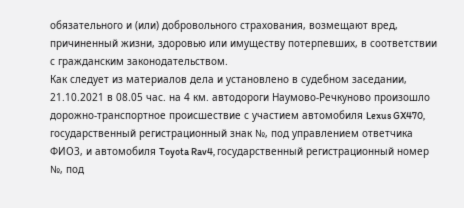обязательного и (или) добровольного страхования, возмещают вред, причиненный жизни, здоровью или имуществу потерпевших, в соответствии с гражданским законодательством.
Как следует из материалов дела и установлено в судебном заседании, 21.10.2021 в 08.05 час. на 4 км. автодороги Наумово-Речкуново произошло дорожно-транспортное происшествие с участием автомобиля Lexus GX470, государственный регистрационный знак №, под управлением ответчика ФИО3, и автомобиля Toyota Rav4, государственный регистрационный номер №, под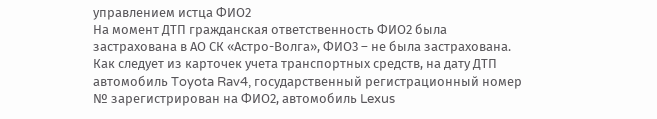управлением истца ФИО2
На момент ДТП гражданская ответственность ФИО2 была застрахована в АО СК «Астро-Волга», ФИО3 – не была застрахована.
Как следует из карточек учета транспортных средств, на дату ДТП автомобиль Toyota Rav4, государственный регистрационный номер № зарегистрирован на ФИО2, автомобиль Lexus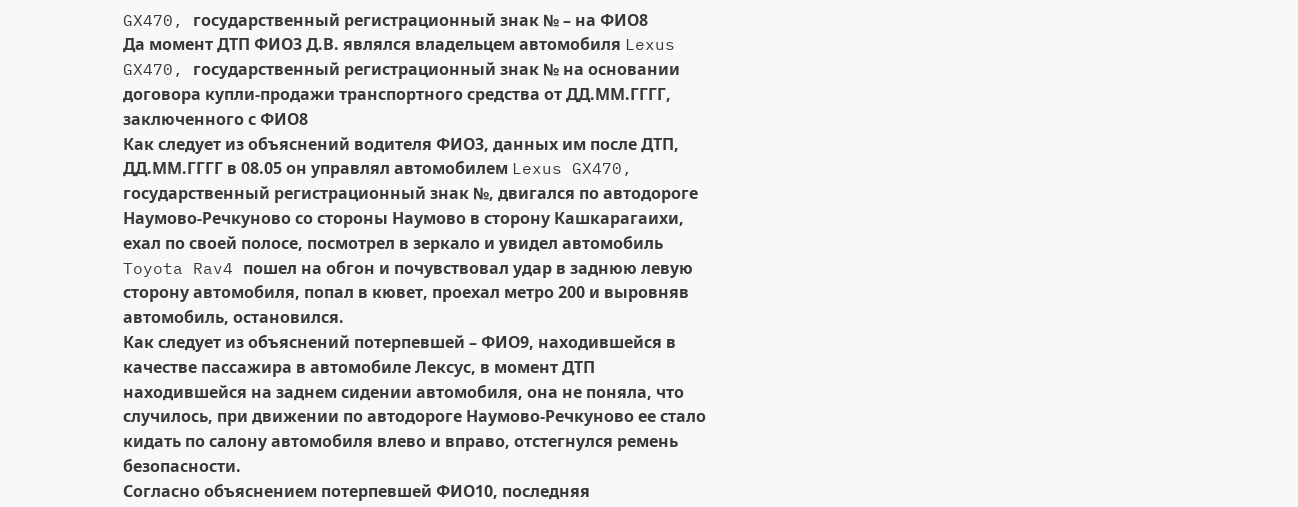GX470, государственный регистрационный знак № – на ФИО8
Да момент ДТП ФИО3 Д.В. являлся владельцем автомобиля Lexus GX470, государственный регистрационный знак № на основании договора купли-продажи транспортного средства от ДД.ММ.ГГГГ, заключенного с ФИО8
Как следует из объяснений водителя ФИО3, данных им после ДТП, ДД.ММ.ГГГГ в 08.05 он управлял автомобилем Lexus GX470, государственный регистрационный знак №, двигался по автодороге Наумово-Речкуново со стороны Наумово в сторону Кашкарагаихи, ехал по своей полосе, посмотрел в зеркало и увидел автомобиль Toyota Rav4 пошел на обгон и почувствовал удар в заднюю левую сторону автомобиля, попал в кювет, проехал метро 200 и выровняв автомобиль, остановился.
Как следует из объяснений потерпевшей – ФИО9, находившейся в качестве пассажира в автомобиле Лексус, в момент ДТП находившейся на заднем сидении автомобиля, она не поняла, что случилось, при движении по автодороге Наумово-Речкуново ее стало кидать по салону автомобиля влево и вправо, отстегнулся ремень безопасности.
Согласно объяснением потерпевшей ФИО10, последняя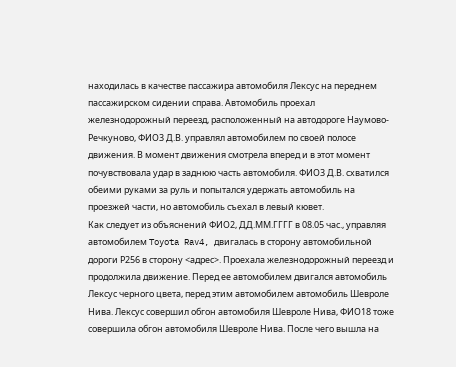находилась в качестве пассажира автомобиля Лексус на переднем пассажирском сидении справа. Автомобиль проехал железнодорожный переезд, расположенный на автодороге Наумово-Речкуново, ФИО3 Д.В. управлял автомобилем по своей полосе движения. В момент движения смотрела вперед и в этот момент почувствовала удар в заднюю часть автомобиля. ФИО3 Д.В. схватился обеими руками за руль и попытался удержать автомобиль на проезжей части, но автомобиль съехал в левый кювет.
Как следует из объяснений ФИО2, ДД.ММ.ГГГГ в 08.05 час., управляя автомобилем Toyota Rav4, двигалась в сторону автомобильной дороги Р256 в сторону <адрес>. Проехала железнодорожный переезд и продолжила движение. Перед ее автомобилем двигался автомобиль Лексус черного цвета, перед этим автомобилем автомобиль Шевроле Нива. Лексус совершил обгон автомобиля Шевроле Нива, ФИО18 тоже совершила обгон автомобиля Шевроле Нива. После чего вышла на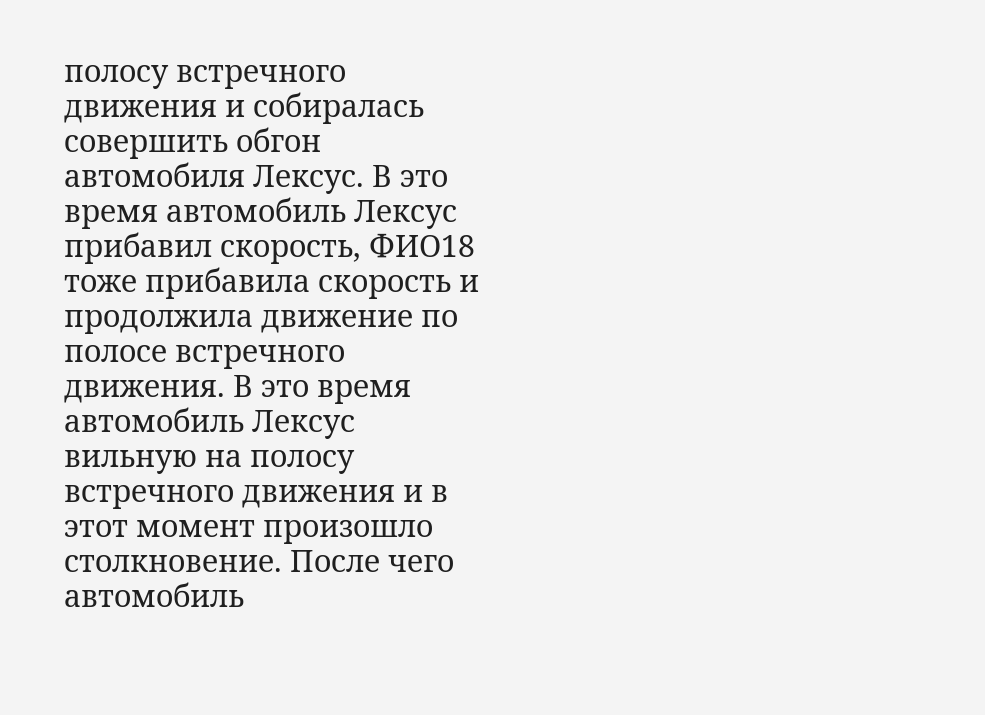полосу встречного движения и собиралась совершить обгон автомобиля Лексус. В это время автомобиль Лексус прибавил скорость, ФИО18 тоже прибавила скорость и продолжила движение по полосе встречного движения. В это время автомобиль Лексус вильную на полосу встречного движения и в этот момент произошло столкновение. После чего автомобиль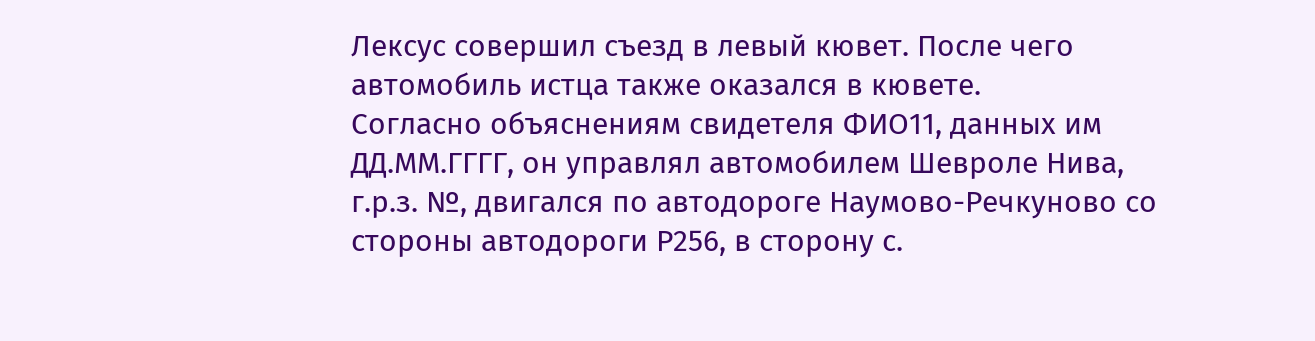Лексус совершил съезд в левый кювет. После чего автомобиль истца также оказался в кювете.
Согласно объяснениям свидетеля ФИО11, данных им ДД.ММ.ГГГГ, он управлял автомобилем Шевроле Нива, г.р.з. №, двигался по автодороге Наумово-Речкуново со стороны автодороги Р256, в сторону с.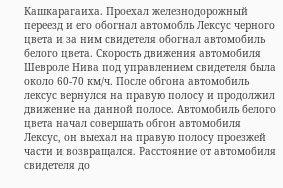Кашкарагаиха. Проехал железнодорожный переезд и его обогнал автомобль Лексус черного цвета и за ним свидетеля обогнал автомобиль белого цвета. Скорость движения автомобиля Шевроле Нива под управлением свидетеля была около 60-70 км/ч. После обгона автомобиль лексус вернулся на правую полосу и продолжил движение на данной полосе. Автомобиль белого цвета начал совершать обгон автомобиля Лексус, он выехал на правую полосу проезжей части и возвращался. Расстояние от автомобиля свидетеля до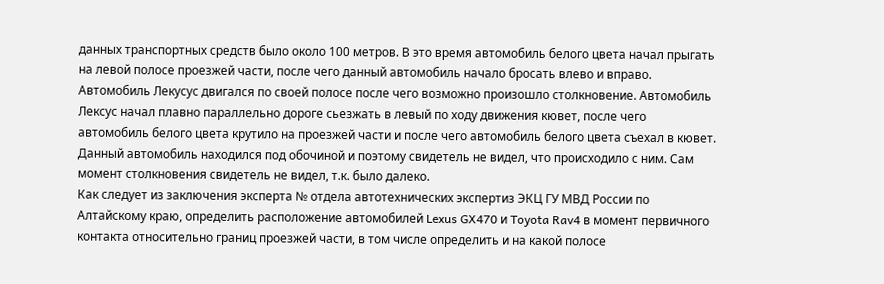данных транспортных средств было около 100 метров. В это время автомобиль белого цвета начал прыгать на левой полосе проезжей части, после чего данный автомобиль начало бросать влево и вправо. Автомобиль Лекусус двигался по своей полосе после чего возможно произошло столкновение. Автомобиль Лексус начал плавно параллельно дороге сьезжать в левый по ходу движения кювет, после чего автомобиль белого цвета крутило на проезжей части и после чего автомобиль белого цвета съехал в кювет. Данный автомобиль находился под обочиной и поэтому свидетель не видел, что происходило с ним. Сам момент столкновения свидетель не видел, т.к. было далеко.
Как следует из заключения эксперта № отдела автотехнических экспертиз ЭКЦ ГУ МВД России по Алтайскому краю, определить расположение автомобилей Lexus GX470 и Toyota Rav4 в момент первичного контакта относительно границ проезжей части, в том числе определить и на какой полосе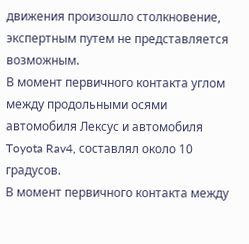движения произошло столкновение, экспертным путем не представляется возможным.
В момент первичного контакта углом между продольными осями автомобиля Лексус и автомобиля Toyota Rav4, составлял около 10 градусов.
В момент первичного контакта между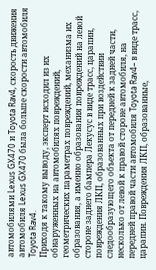автомобилями Lexus GX470 и Toyota Rav4, скорость движения автомобиля Lexus GX470 была больше скорости автомобиля Toyota Rav4.
Приходя к такому выводу, эксперт исходил из их обнаруженных на автомобилях повреждений, геометрических параметрах повреждений, механизма их образования, а именно образования повреждений на левой стороне заднего бампера Лекусус в виде трасс, царапин, повреждения ЛКП, образованных при воздействии следообразующего объекта от передней к задней части, несколько от левой к правой стороне автомобиля, на передней правой части автомобиля Toyota Rav4– в виде трасс, царапин. Повреждения ЛКП, образованные,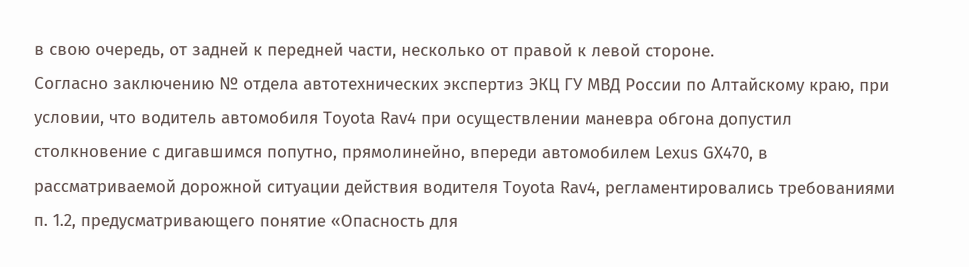в свою очередь, от задней к передней части, несколько от правой к левой стороне.
Согласно заключению № отдела автотехнических экспертиз ЭКЦ ГУ МВД России по Алтайскому краю, при условии, что водитель автомобиля Toyota Rav4 при осуществлении маневра обгона допустил столкновение с дигавшимся попутно, прямолинейно, впереди автомобилем Lexus GX470, в рассматриваемой дорожной ситуации действия водителя Toyota Rav4, регламентировались требованиями п. 1.2, предусматривающего понятие «Опасность для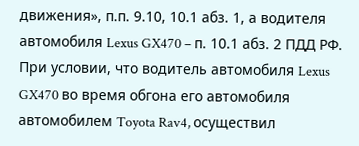движения», п.п. 9.10, 10.1 абз. 1, а водителя автомобиля Lexus GX470 – п. 10.1 абз. 2 ПДД РФ.
При условии, что водитель автомобиля Lexus GX470 во время обгона его автомобиля автомобилем Toyota Rav4, осуществил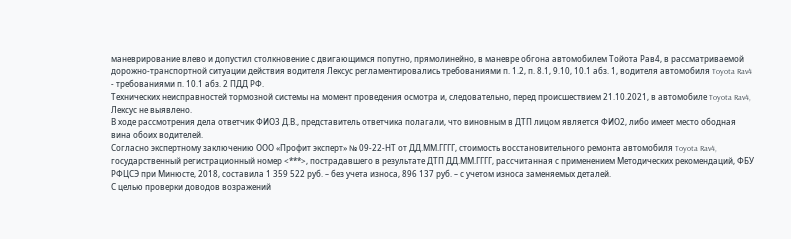маневрирование влево и допустил столкновение с двигающимся попутно, прямолинейно, в маневре обгона автомобилем Тойота Рав4, в рассматриваемой дорожно-транспортной ситуации действия водителя Лексус регламентировались требованиями п. 1.2, п. 8.1, 9.10, 10.1 абз. 1, водителя автомобиля Toyota Rav4 - требованиями п. 10.1 абз. 2 ПДД РФ.
Технических неисправностей тормозной системы на момент проведения осмотра и, следовательно, перед происшествием 21.10.2021, в автомобиле Toyota Rav4, Лексус не выявлено.
В ходе рассмотрения дела ответчик ФИО3 Д.В., представитель ответчика полагали, что виновным в ДТП лицом является ФИО2, либо имеет место ободная вина обоих водителей.
Согласно экспертному заключению ООО «Профит эксперт» № 09-22-НТ от ДД.ММ.ГГГГ, стоимость восстановительного ремонта автомобиля Toyota Rav4, государственный регистрационный номер <***>, пострадавшего в результате ДТП ДД.ММ.ГГГГ, рассчитанная с применением Методических рекомендаций, ФБУ РФЦСЭ при Минюсте, 2018, составила 1 359 522 руб. – без учета износа, 896 137 руб. – с учетом износа заменяемых деталей.
С целью проверки доводов возражений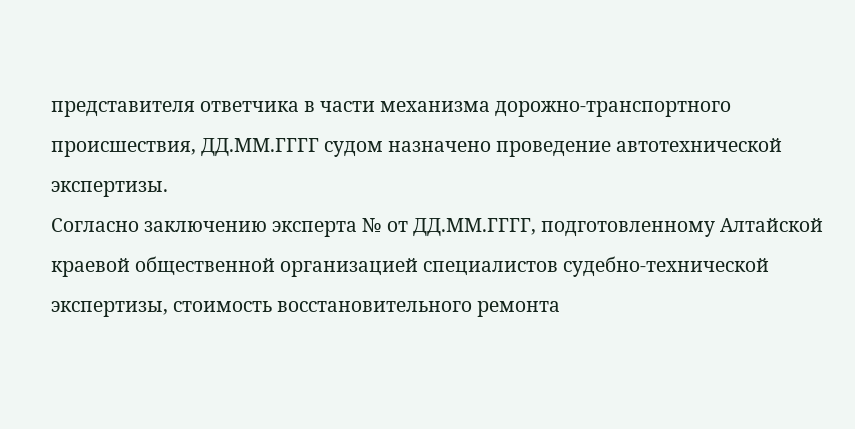представителя ответчика в части механизма дорожно-транспортного происшествия, ДД.ММ.ГГГГ судом назначено проведение автотехнической экспертизы.
Согласно заключению эксперта № от ДД.ММ.ГГГГ, подготовленному Алтайской краевой общественной организацией специалистов судебно-технической экспертизы, стоимость восстановительного ремонта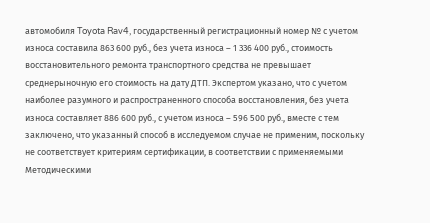автомобиля Toyota Rav4, государственный регистрационный номер № с учетом износа составила 863 600 руб., без учета износа – 1 336 400 руб., стоимость восстановительного ремонта транспортного средства не превышает среднерыночную его стоимость на дату ДТП. Экспертом указано, что с учетом наиболее разумного и распространенного способа восстановления, без учета износа составляет 886 600 руб., с учетом износа – 596 500 руб., вместе с тем заключено, что указанный способ в исследуемом случае не применим, поскольку не соответствует критериям сертификации, в соответствии с применяемыми Методическими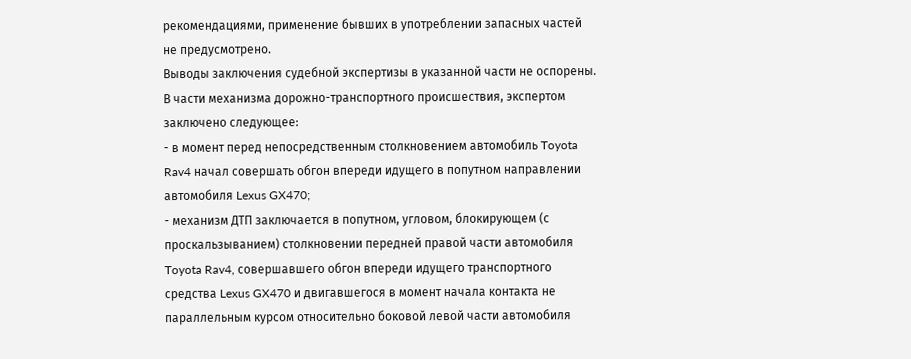рекомендациями, применение бывших в употреблении запасных частей не предусмотрено.
Выводы заключения судебной экспертизы в указанной части не оспорены.
В части механизма дорожно-транспортного происшествия, экспертом заключено следующее:
- в момент перед непосредственным столкновением автомобиль Toyota Rav4 начал совершать обгон впереди идущего в попутном направлении автомобиля Lexus GX470;
- механизм ДТП заключается в попутном, угловом, блокирующем (с проскальзыванием) столкновении передней правой части автомобиля Toyota Rav4, совершавшего обгон впереди идущего транспортного средства Lexus GX470 и двигавшегося в момент начала контакта не параллельным курсом относительно боковой левой части автомобиля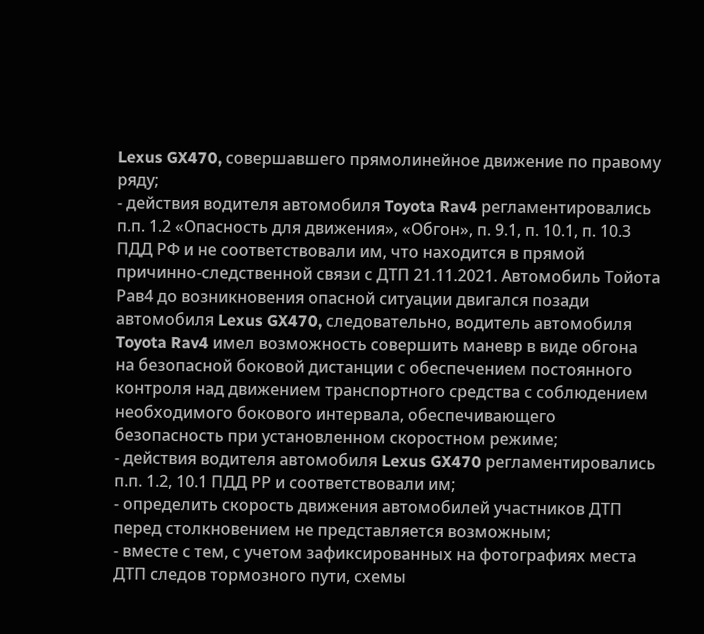Lexus GX470, совершавшего прямолинейное движение по правому ряду;
- действия водителя автомобиля Toyota Rav4 регламентировались п.п. 1.2 «Опасность для движения», «Обгон», п. 9.1, п. 10.1, п. 10.3 ПДД РФ и не соответствовали им, что находится в прямой причинно-следственной связи с ДТП 21.11.2021. Автомобиль Тойота Рав4 до возникновения опасной ситуации двигался позади автомобиля Lexus GX470, следовательно, водитель автомобиля Toyota Rav4 имел возможность совершить маневр в виде обгона на безопасной боковой дистанции с обеспечением постоянного контроля над движением транспортного средства с соблюдением необходимого бокового интервала, обеспечивающего безопасность при установленном скоростном режиме;
- действия водителя автомобиля Lexus GX470 регламентировались п.п. 1.2, 10.1 ПДД РР и соответствовали им;
- определить скорость движения автомобилей участников ДТП перед столкновением не представляется возможным;
- вместе с тем, с учетом зафиксированных на фотографиях места ДТП следов тормозного пути, схемы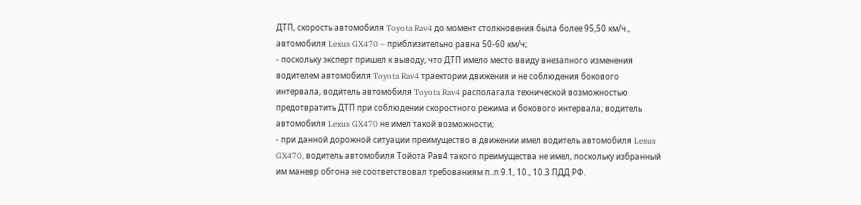ДТП, скорость автомобиля Toyota Rav4 до момент столкновения была более 95,50 км/ч., автомобиля Lexus GX470 – приблизительно равна 50-60 км/ч;
- поскольку эксперт пришел к выводу, что ДТП имело место ввиду внезапного изменения водителем автомобиля Toyota Rav4 траектории движения и не соблюдения бокового интервала, водитель автомобиля Toyota Rav4 располагала технической возможностью предотвратить ДТП при соблюдении скоростного режима и бокового интервала; водитель автомобиля Lexus GX470 не имел такой возможности;
- при данной дорожной ситуации преимущество в движении имел водитель автомобиля Lexus GX470, водитель автомобиля Тойота Рав4 такого преимущества не имел, поскольку избранный им маневр обгона не соответствовал требованиям п..п 9.1, 10., 10.3 ПДД РФ.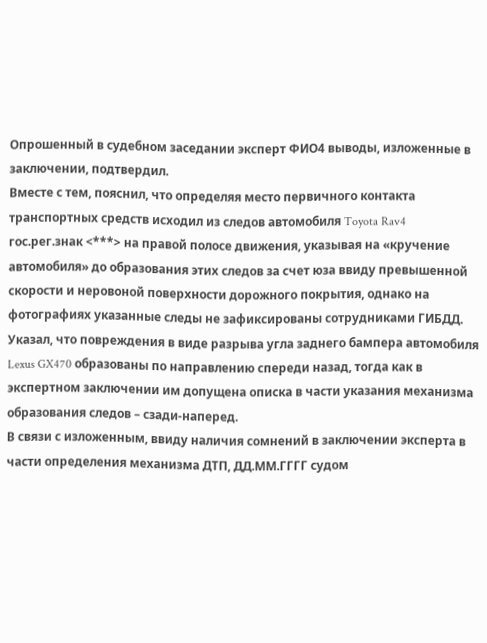Опрошенный в судебном заседании эксперт ФИО4 выводы, изложенные в заключении, подтвердил.
Вместе с тем, пояснил, что определяя место первичного контакта транспортных средств исходил из следов автомобиля Toyota Rav4 гос.рег.знак <***> на правой полосе движения, указывая на «кручение автомобиля» до образования этих следов за счет юза ввиду превышенной скорости и неровоной поверхности дорожного покрытия, однако на фотографиях указанные следы не зафиксированы сотрудниками ГИБДД. Указал, что повреждения в виде разрыва угла заднего бампера автомобиля Lexus GX470 образованы по направлению спереди назад, тогда как в экспертном заключении им допущена описка в части указания механизма образования следов – сзади-наперед.
В связи с изложенным, ввиду наличия сомнений в заключении эксперта в части определения механизма ДТП, ДД.ММ.ГГГГ судом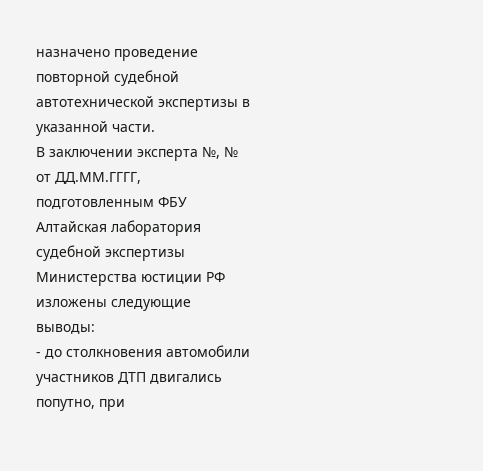назначено проведение повторной судебной автотехнической экспертизы в указанной части.
В заключении эксперта №, № от ДД.ММ.ГГГГ, подготовленным ФБУ Алтайская лаборатория судебной экспертизы Министерства юстиции РФ изложены следующие выводы:
- до столкновения автомобили участников ДТП двигались попутно, при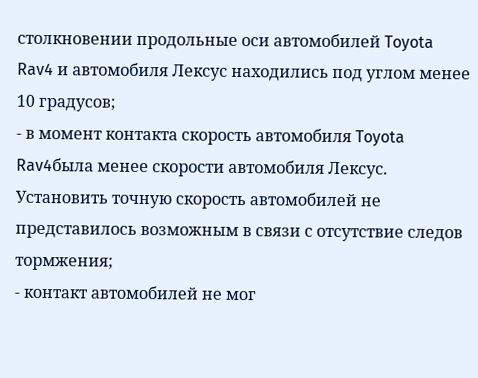столкновении продольные оси автомобилей Toyota Rav4 и автомобиля Лексус находились под углом менее 10 градусов;
- в момент контакта скорость автомобиля Toyota Rav4была менее скорости автомобиля Лексус. Установить точную скорость автомобилей не представилось возможным в связи с отсутствие следов тормжения;
- контакт автомобилей не мог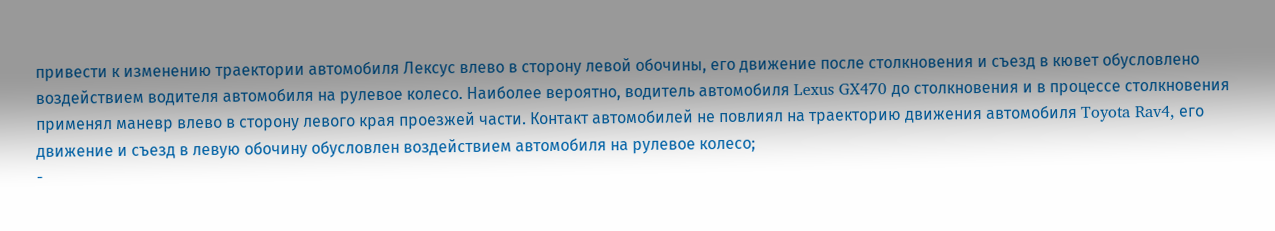привести к изменению траектории автомобиля Лексус влево в сторону левой обочины, его движение после столкновения и съезд в кювет обусловлено воздействием водителя автомобиля на рулевое колесо. Наиболее вероятно, водитель автомобиля Lexus GX470 до столкновения и в процессе столкновения применял маневр влево в сторону левого края проезжей части. Контакт автомобилей не повлиял на траекторию движения автомобиля Toyota Rav4, его движение и съезд в левую обочину обусловлен воздействием автомобиля на рулевое колесо;
-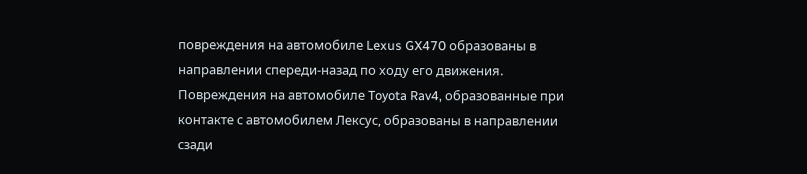повреждения на автомобиле Lexus GX470 образованы в направлении спереди-назад по ходу его движения. Повреждения на автомобиле Toyota Rav4, образованные при контакте с автомобилем Лексус, образованы в направлении сзади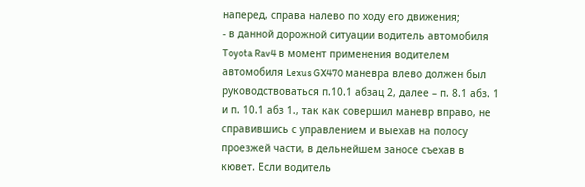наперед, справа налево по ходу его движения;
- в данной дорожной ситуации водитель автомобиля Toyota Rav4 в момент применения водителем автомобиля Lexus GX470 маневра влево должен был руководствоваться п.10.1 абзац 2, далее – п. 8.1 абз. 1 и п. 10.1 абз 1., так как совершил маневр вправо, не справившись с управлением и выехав на полосу проезжей части, в дельнейшем заносе съехав в кювет. Если водитель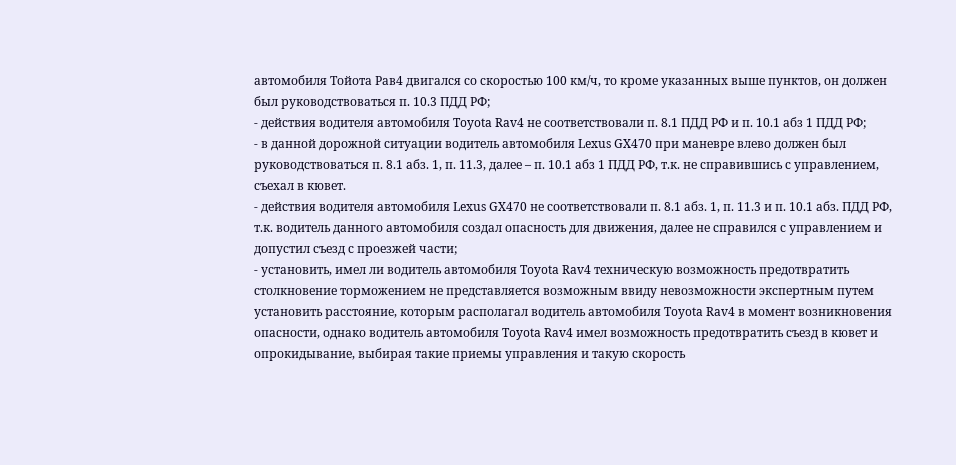автомобиля Тойота Рав4 двигался со скоростью 100 км/ч, то кроме указанных выше пунктов, он должен был руководствоваться п. 10.3 ПДД РФ;
- действия водителя автомобиля Toyota Rav4 не соответствовали п. 8.1 ПДД РФ и п. 10.1 абз 1 ПДД РФ;
- в данной дорожной ситуации водитель автомобиля Lexus GX470 при маневре влево должен был руководствоваться п. 8.1 абз. 1, п. 11.3, далее – п. 10.1 абз 1 ПДД РФ, т.к. не справившись с управлением, съехал в кювет.
- действия водителя автомобиля Lexus GX470 не соответствовали п. 8.1 абз. 1, п. 11.3 и п. 10.1 абз. ПДД РФ, т.к. водитель данного автомобиля создал опасность для движения, далее не справился с управлением и допустил съезд с проезжей части;
- установить, имел ли водитель автомобиля Toyota Rav4 техническую возможность предотвратить столкновение торможением не представляется возможным ввиду невозможности экспертным путем установить расстояние, которым располагал водитель автомобиля Toyota Rav4 в момент возникновения опасности, однако водитель автомобиля Toyota Rav4 имел возможность предотвратить съезд в кювет и опрокидывание, выбирая такие приемы управления и такую скорость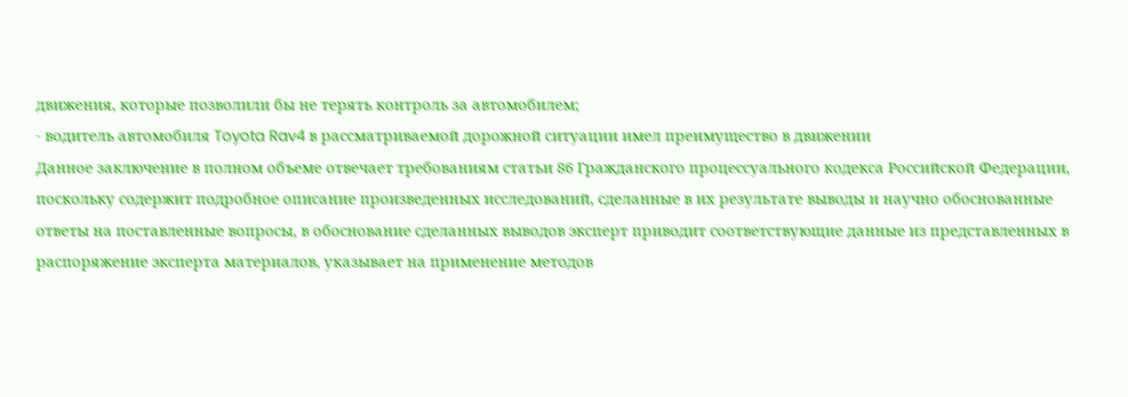движения, которые позволили бы не терять контроль за автомобилем;
- водитель автомобиля Toyota Rav4 в рассматриваемой дорожной ситуации имел преимущество в движении
Данное заключение в полном объеме отвечает требованиям статьи 86 Гражданского процессуального кодекса Российской Федерации, поскольку содержит подробное описание произведенных исследований, сделанные в их результате выводы и научно обоснованные ответы на поставленные вопросы, в обоснование сделанных выводов эксперт приводит соответствующие данные из представленных в распоряжение эксперта материалов, указывает на применение методов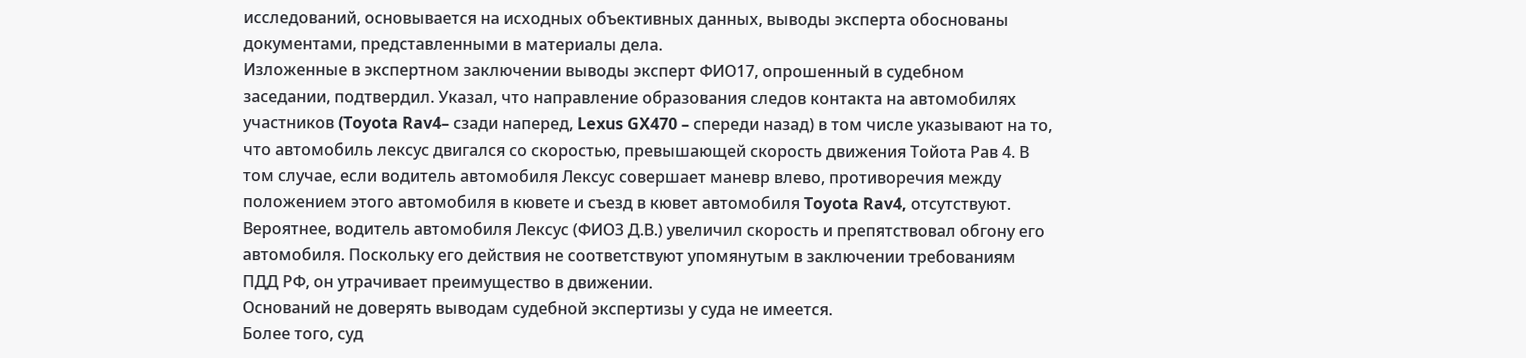исследований, основывается на исходных объективных данных, выводы эксперта обоснованы документами, представленными в материалы дела.
Изложенные в экспертном заключении выводы эксперт ФИО17, опрошенный в судебном заседании, подтвердил. Указал, что направление образования следов контакта на автомобилях участников (Toyota Rav4– сзади наперед, Lexus GX470 – спереди назад) в том числе указывают на то, что автомобиль лексус двигался со скоростью, превышающей скорость движения Тойота Рав 4. В том случае, если водитель автомобиля Лексус совершает маневр влево, противоречия между положением этого автомобиля в кювете и съезд в кювет автомобиля Toyota Rav4, отсутствуют. Вероятнее, водитель автомобиля Лексус (ФИО3 Д.В.) увеличил скорость и препятствовал обгону его автомобиля. Поскольку его действия не соответствуют упомянутым в заключении требованиям ПДД РФ, он утрачивает преимущество в движении.
Оснований не доверять выводам судебной экспертизы у суда не имеется.
Более того, суд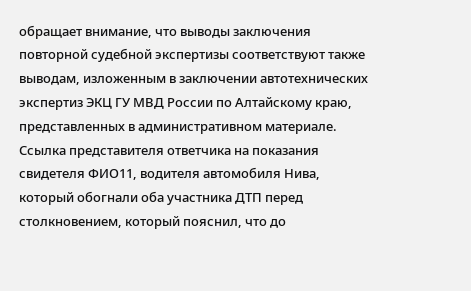обращает внимание, что выводы заключения повторной судебной экспертизы соответствуют также выводам, изложенным в заключении автотехнических экспертиз ЭКЦ ГУ МВД России по Алтайскому краю, представленных в административном материале.
Ссылка представителя ответчика на показания свидетеля ФИО11, водителя автомобиля Нива, который обогнали оба участника ДТП перед столкновением, который пояснил, что до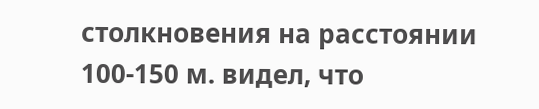столкновения на расстоянии 100-150 м. видел, что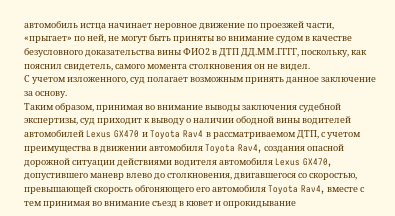автомобиль истца начинает неровное движение по проезжей части, «прыгает» по ней, не могут быть приняты во внимание судом в качестве безусловного доказательства вины ФИО2 в ДТП ДД.ММ.ГГГГ, поскольку, как пояснил свидетель, самого момента столкновения он не видел.
С учетом изложенного, суд полагает возможным принять данное заключение за основу.
Таким образом, принимая во внимание выводы заключения судебной экспертизы, суд приходит к выводу о наличии ободной вины водителей автомобилей Lexus GX470 и Toyota Rav4 в рассматриваемом ДТП, с учетом преимущества в движении автомобиля Toyota Rav4, создания опасной дорожной ситуации действиями водителя автомобиля Lexus GX470, допустившего маневр влево до столкновения, двигавшегося со скоростью, превышающей скорость обгоняющего его автомобиля Toyota Rav4, вместе с тем принимая во внимание съезд в кювет и опрокидывание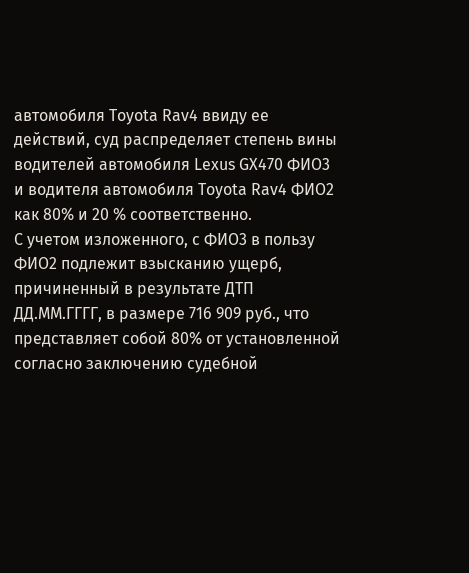автомобиля Toyota Rav4 ввиду ее действий, суд распределяет степень вины водителей автомобиля Lexus GX470 ФИО3 и водителя автомобиля Toyota Rav4 ФИО2 как 80% и 20 % соответственно.
С учетом изложенного, с ФИО3 в пользу ФИО2 подлежит взысканию ущерб, причиненный в результате ДТП ДД.ММ.ГГГГ, в размере 716 909 руб., что представляет собой 80% от установленной согласно заключению судебной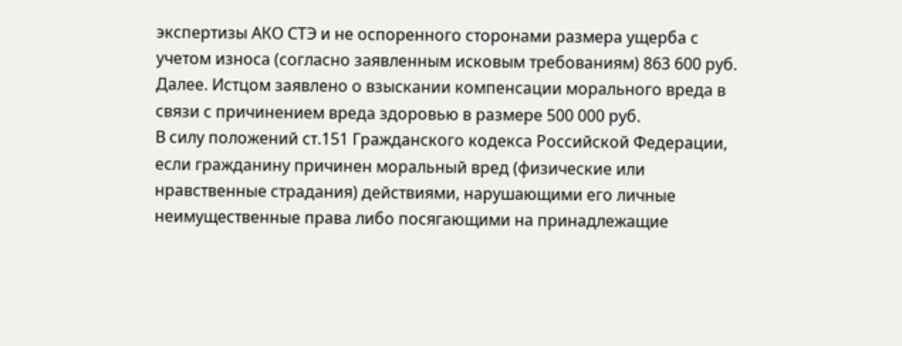экспертизы АКО СТЭ и не оспоренного сторонами размера ущерба с учетом износа (согласно заявленным исковым требованиям) 863 600 руб.
Далее. Истцом заявлено о взыскании компенсации морального вреда в связи с причинением вреда здоровью в размере 500 000 руб.
В силу положений ст.151 Гражданского кодекса Российской Федерации, если гражданину причинен моральный вред (физические или нравственные страдания) действиями, нарушающими его личные неимущественные права либо посягающими на принадлежащие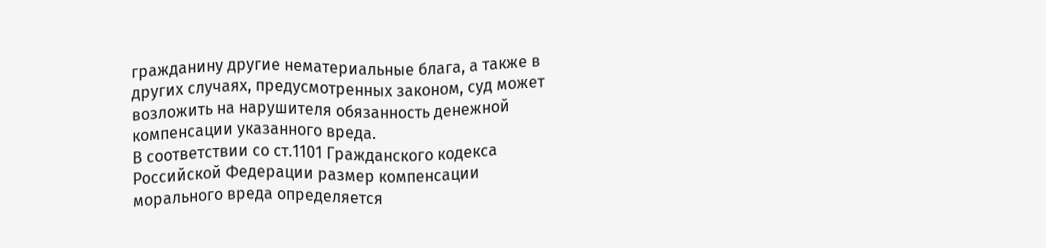гражданину другие нематериальные блага, а также в других случаях, предусмотренных законом, суд может возложить на нарушителя обязанность денежной компенсации указанного вреда.
В соответствии со ст.1101 Гражданского кодекса Российской Федерации размер компенсации морального вреда определяется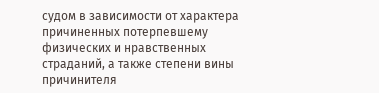судом в зависимости от характера причиненных потерпевшему физических и нравственных страданий, а также степени вины причинителя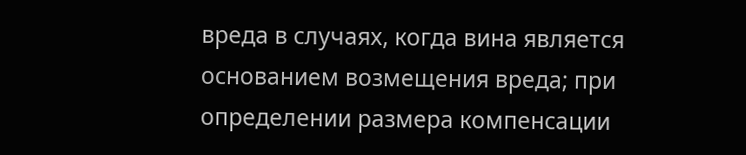вреда в случаях, когда вина является основанием возмещения вреда; при определении размера компенсации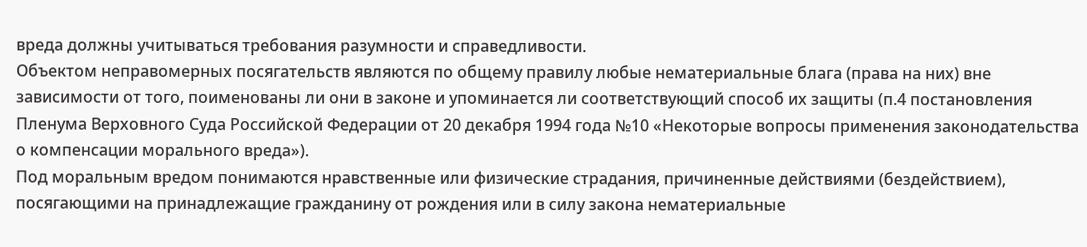вреда должны учитываться требования разумности и справедливости.
Объектом неправомерных посягательств являются по общему правилу любые нематериальные блага (права на них) вне зависимости от того, поименованы ли они в законе и упоминается ли соответствующий способ их защиты (п.4 постановления Пленума Верховного Суда Российской Федерации от 20 декабря 1994 года №10 «Некоторые вопросы применения законодательства о компенсации морального вреда»).
Под моральным вредом понимаются нравственные или физические страдания, причиненные действиями (бездействием), посягающими на принадлежащие гражданину от рождения или в силу закона нематериальные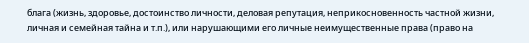блага (жизнь, здоровье, достоинство личности, деловая репутация, неприкосновенность частной жизни, личная и семейная тайна и т.п.), или нарушающими его личные неимущественные права (право на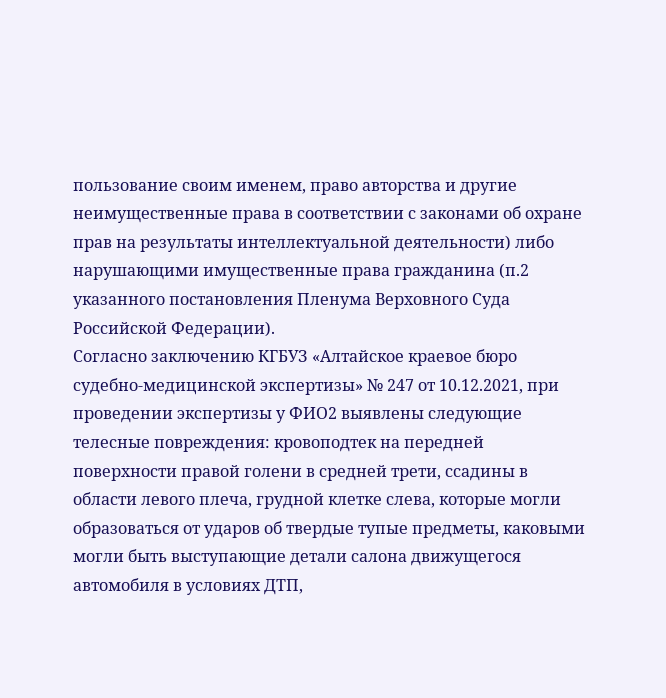пользование своим именем, право авторства и другие неимущественные права в соответствии с законами об охране прав на результаты интеллектуальной деятельности) либо нарушающими имущественные права гражданина (п.2 указанного постановления Пленума Верховного Суда Российской Федерации).
Согласно заключению КГБУЗ «Алтайское краевое бюро судебно-медицинской экспертизы» № 247 от 10.12.2021, при проведении экспертизы у ФИО2 выявлены следующие телесные повреждения: кровоподтек на передней поверхности правой голени в средней трети, ссадины в области левого плеча, грудной клетке слева, которые могли образоваться от ударов об твердые тупые предметы, каковыми могли быть выступающие детали салона движущегося автомобиля в условиях ДТП,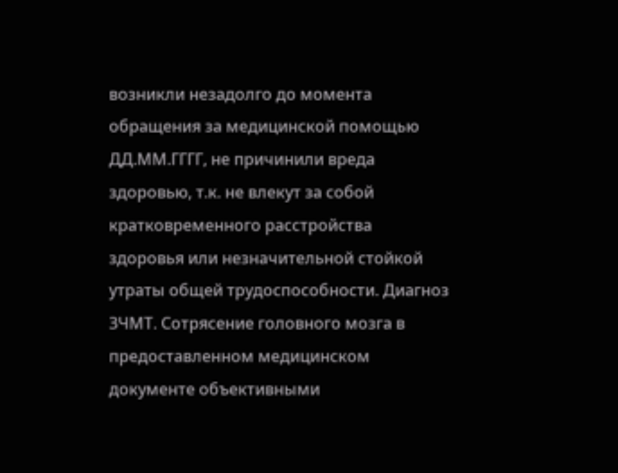возникли незадолго до момента обращения за медицинской помощью ДД.ММ.ГГГГ, не причинили вреда здоровью, т.к. не влекут за собой кратковременного расстройства здоровья или незначительной стойкой утраты общей трудоспособности. Диагноз ЗЧМТ. Сотрясение головного мозга в предоставленном медицинском документе объективными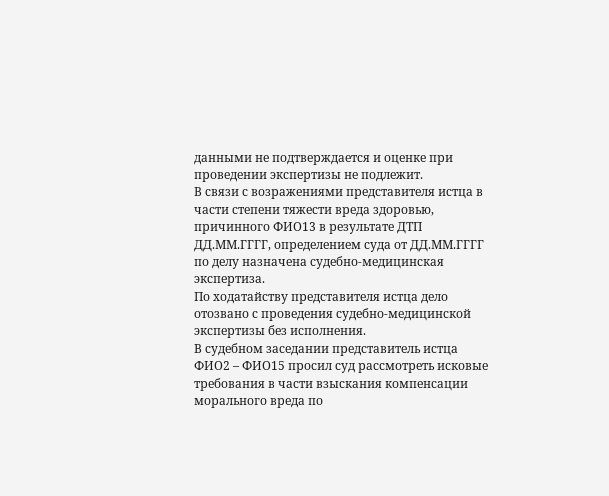данными не подтверждается и оценке при проведении экспертизы не подлежит.
В связи с возражениями представителя истца в части степени тяжести вреда здоровью, причинного ФИО13 в результате ДТП ДД.ММ.ГГГГ, определением суда от ДД.ММ.ГГГГ по делу назначена судебно-медицинская экспертиза.
По ходатайству представителя истца дело отозвано с проведения судебно-медицинской экспертизы без исполнения.
В судебном заседании представитель истца ФИО2 – ФИО15 просил суд рассмотреть исковые требования в части взыскания компенсации морального вреда по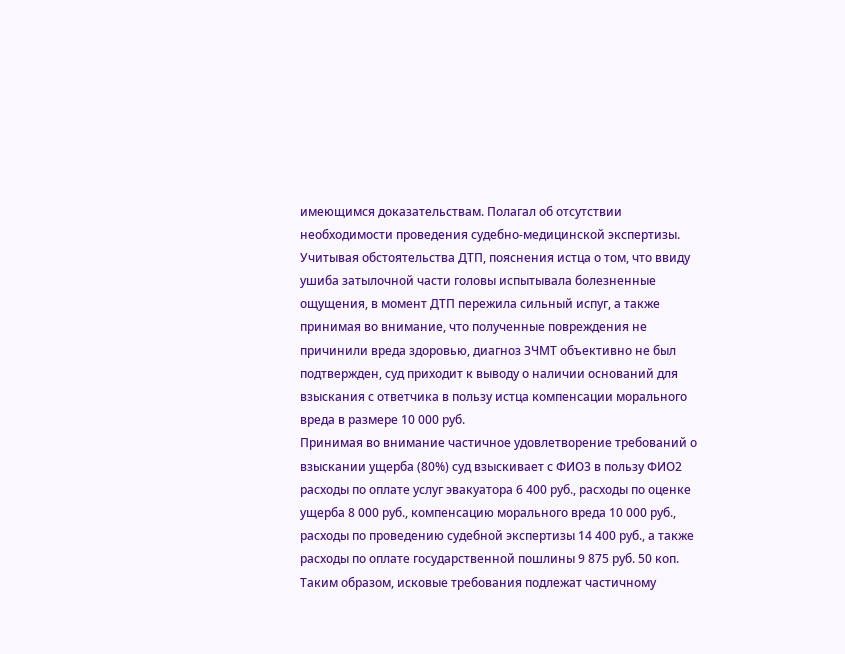имеющимся доказательствам. Полагал об отсутствии необходимости проведения судебно-медицинской экспертизы.
Учитывая обстоятельства ДТП, пояснения истца о том, что ввиду ушиба затылочной части головы испытывала болезненные ощущения, в момент ДТП пережила сильный испуг, а также принимая во внимание, что полученные повреждения не причинили вреда здоровью, диагноз ЗЧМТ объективно не был подтвержден, суд приходит к выводу о наличии оснований для взыскания с ответчика в пользу истца компенсации морального вреда в размере 10 000 руб.
Принимая во внимание частичное удовлетворение требований о взыскании ущерба (80%) суд взыскивает с ФИО3 в пользу ФИО2 расходы по оплате услуг эвакуатора 6 400 руб., расходы по оценке ущерба 8 000 руб., компенсацию морального вреда 10 000 руб., расходы по проведению судебной экспертизы 14 400 руб., а также расходы по оплате государственной пошлины 9 875 руб. 50 коп.
Таким образом, исковые требования подлежат частичному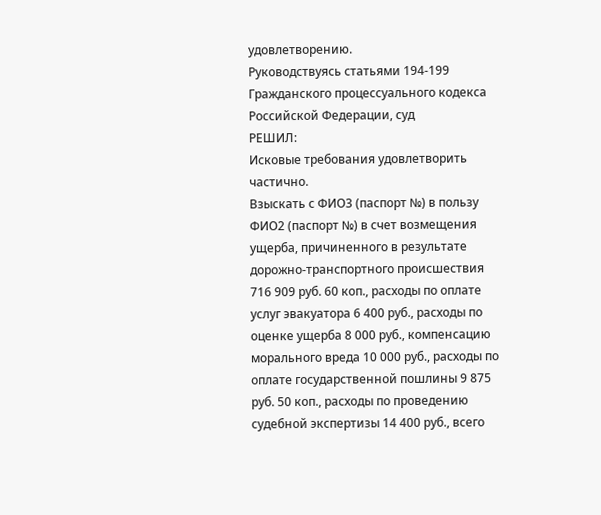удовлетворению.
Руководствуясь статьями 194-199 Гражданского процессуального кодекса Российской Федерации, суд
РЕШИЛ:
Исковые требования удовлетворить частично.
Взыскать с ФИО3 (паспорт №) в пользу ФИО2 (паспорт №) в счет возмещения ущерба, причиненного в результате дорожно-транспортного происшествия 716 909 руб. 60 коп., расходы по оплате услуг эвакуатора 6 400 руб., расходы по оценке ущерба 8 000 руб., компенсацию морального вреда 10 000 руб., расходы по оплате государственной пошлины 9 875 руб. 50 коп., расходы по проведению судебной экспертизы 14 400 руб., всего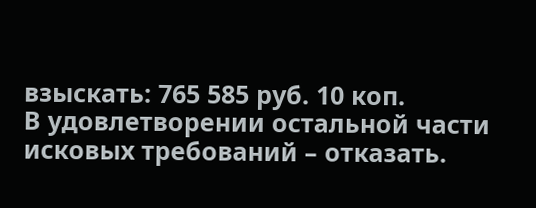взыскать: 765 585 руб. 10 коп.
В удовлетворении остальной части исковых требований – отказать.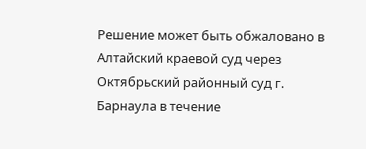Решение может быть обжаловано в Алтайский краевой суд через Октябрьский районный суд г. Барнаула в течение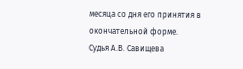месяца со дня его принятия в окончательной форме.
Судья А.В. Савищева